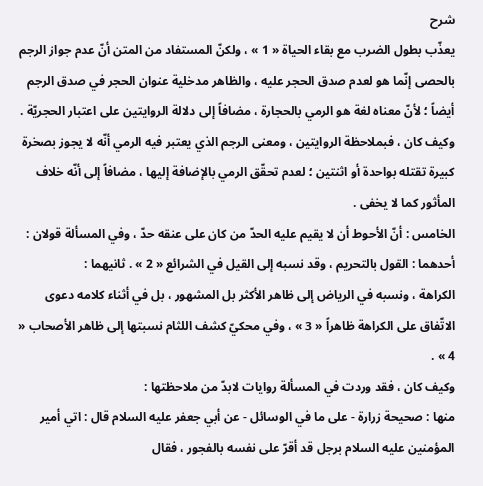شرح
يعذّب بطول الضرب مع بقاء الحياة « 1 » ، ولكنّ المستفاد من المتن أنّ عدم جواز الرجم بالحصى إنّما هو لعدم صدق الحجر عليه ، والظاهر مدخلية عنوان الحجر في صدق الرجم أيضاً ؛ لأنّ معناه لغة هو الرمي بالحجارة ، مضافاً إلى دلالة الروايتين على اعتبار الحجريّة .
وكيف كان ، فبملاحظة الروايتين ، ومعنى الرجم الذي يعتبر فيه الرمي أنّه لا يجوز بصخرة كبيرة تقتله بواحدة أو اثنتين ؛ لعدم تحقّق الرمي بالإضافة إليها ، مضافاً إلى أنّه خلاف المأثور كما لا يخفى .
الخامس : أنّ الأحوط أن لا يقيم عليه الحدّ من كان على عنقه حدّ ، وفي المسألة قولان : أحدهما : القول بالتحريم ، وقد نسبه إلى القيل في الشرائع « 2 » . ثانيهما :
الكراهة ، ونسبه في الرياض إلى ظاهر الأكثر بل المشهور ، بل في أثناء كلامه دعوى الاتّفاق على الكراهة ظاهراً « 3 » ، وفي محكيّ كشف اللثام نسبتها إلى ظاهر الأصحاب « 4 » .
وكيف كان ، فقد وردت في المسألة روايات لابدّ من ملاحظتها :
منها : صحيحة زرارة - على ما في الوسائل - عن أبي جعفر عليه السلام قال : اتي أمير المؤمنين عليه السلام برجل قد أقرّ على نفسه بالفجور ، فقال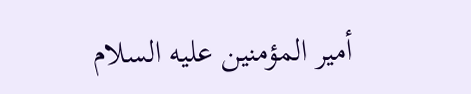أمير المؤمنين عليه السلام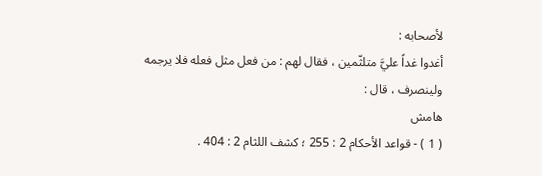لأصحابه :
أغدوا غداً عليَّ متلثّمين ، فقال لهم : من فعل مثل فعله فلا يرجمه ولينصرف ، قال :
هامش
( 1 ) - قواعد الأحكام 2 : 255 ؛ كشف اللثام 2 : 404 .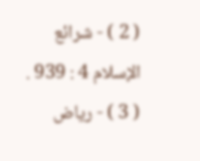( 2 ) - شرائع الإسلام 4 : 939 .
( 3 ) - رياض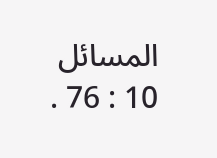المسائل 10 : 76 .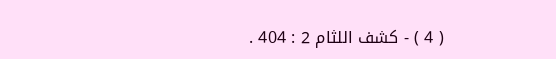( 4 ) - كشف اللثام 2 : 404 .